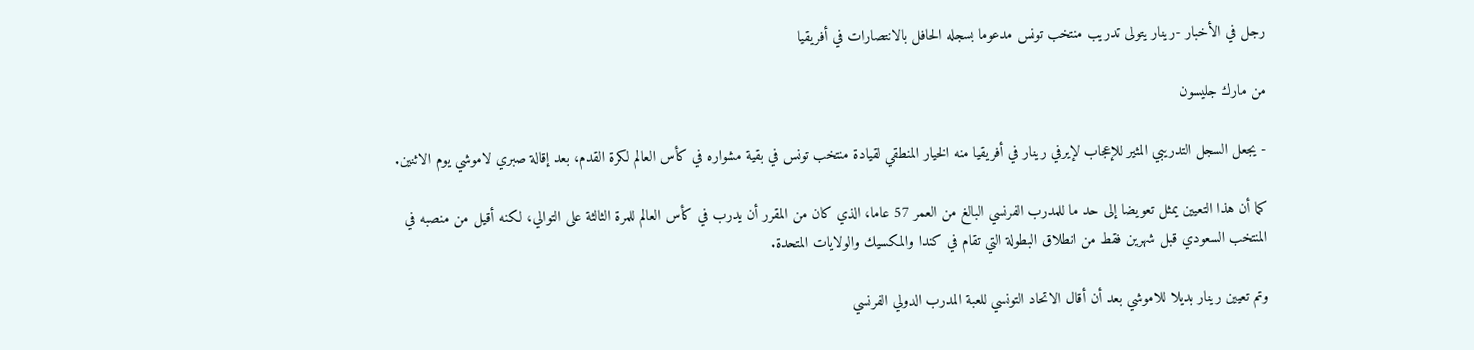رجل في الأخبار -رينار يتولى تدريب منتخب تونس مدعوما بسجله الحافل بالانتصارات في أفريقيا

من مارك جليسون

- يجعل السجل التدريبي المثير للإعجاب لإيرفي رينار في أفريقيا منه الخيار المنطقي لقيادة منتخب تونس في بقية مشواره في كأس العالم لكرة القدم، بعد إقالة صبري لاموشي يوم الاثنين.

كما أن هذا التعيين يمثل تعويضا إلى حد ما للمدرب الفرنسي البالغ من العمر 57 عاما، الذي كان من المقرر أن يدرب في كأس العالم للمرة الثالثة على التوالي، لكنه أقيل من منصبه في المنتخب السعودي قبل شهرين فقط من انطلاق البطولة التي تقام في كندا والمكسيك والولايات المتحدة.

وتم تعيين رينار بديلا للاموشي بعد أن أقال الاتحاد التونسي للعبة المدرب الدولي الفرنسي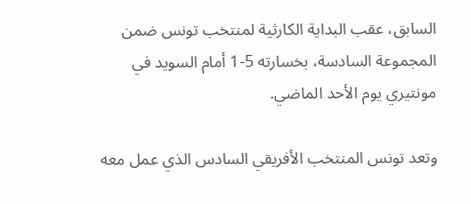السابق، عقب البداية الكارثية لمنتخب تونس ضمن المجموعة السادسة، بخسارته 5-1 أمام السويد في مونتيري يوم الأحد الماضي.

وتعد تونس المنتخب الأفريقي السادس الذي عمل معه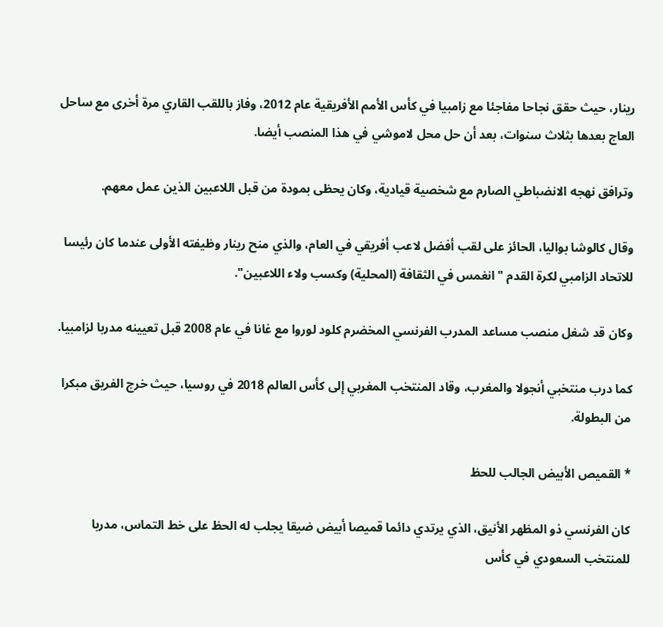رينار، حيث حقق نجاحا مفاجئا مع زامبيا في كأس الأمم الأفريقية عام 2012، وفاز باللقب القاري مرة أخرى مع ساحل العاج بعدها بثلاث سنوات، بعد أن حل محل لاموشي في هذا المنصب أيضا.

وترافق نهجه الانضباطي الصارم مع شخصية قيادية، وكان يحظى بمودة من قبل اللاعبين الذين عمل معهم.

وقال كالوشا بواليا، الحائز على لقب أفضل لاعب أفريقي في العام، والذي منح رينار وظيفته الأولى عندما كان رئيسا للاتحاد الزامبي لكرة القدم "انغمس في الثقافة (المحلية) وكسب ولاء اللاعبين".

وكان قد شغل منصب مساعد المدرب الفرنسي المخضرم كلود لوروا مع غانا في عام 2008 قبل تعيينه مدربا لزامبيا.

كما درب منتخبي أنجولا والمغرب، وقاد المنتخب المغربي إلى كأس العالم 2018 في روسيا، حيث خرج الفريق مبكرا من البطولة.

* القميص الأبيض الجالب للحظ

كان الفرنسي ذو المظهر الأنيق، الذي يرتدي دائما قميصا أبيض ضيقا يجلب له الحظ على خط التماس، مدربا للمنتخب السعودي في كأس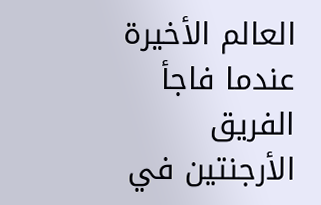العالم الأخيرة عندما فاجأ الفريق الأرجنتين في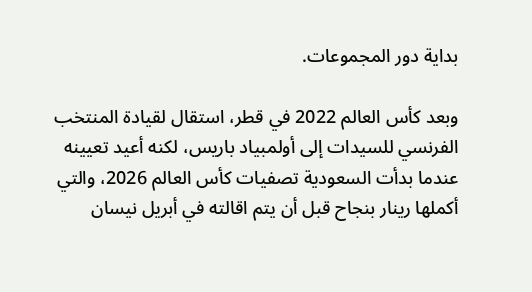بداية دور المجموعات.

وبعد كأس العالم 2022 في قطر، استقال لقيادة المنتخب الفرنسي للسيدات إلى أولمبياد باريس، لكنه أعيد تعيينه عندما بدأت السعودية تصفيات كأس العالم 2026، والتي أكملها رينار بنجاح قبل أن يتم اقالته في أبريل نيسان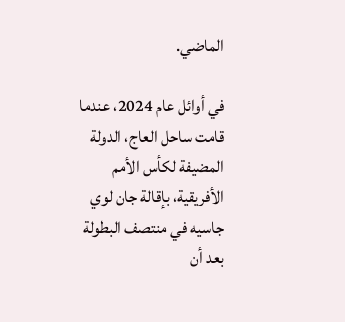الماضي.

في أوائل عام 2024، عندما قامت ساحل العاج، الدولة المضيفة لكأس الأمم الأفريقية، بإقالة جان لوي جاسيه في منتصف البطولة بعد أن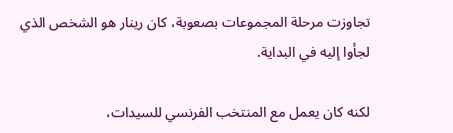تجاوزت مرحلة المجموعات بصعوبة، كان رينار هو الشخص الذي لجأوا إليه في البداية.

لكنه كان يعمل مع المنتخب الفرنسي للسيدات،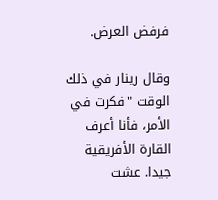فرفض العرض.

وقال رينار في ذلك الوقت "فكرت في الأمر، فأنا أعرف القارة الأفريقية جيدا. عشت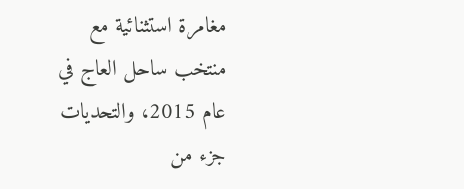مغامرة استثنائية مع منتخب ساحل العاج في عام 2015، والتحديات جزء من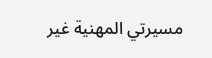مسيرتي المهنية غير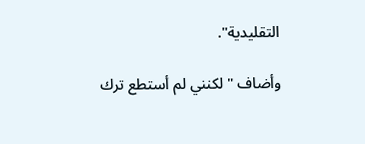التقليدية".

وأضاف "لكنني لم أستطع ترك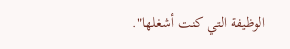الوظيفة التي كنت أشغلها".